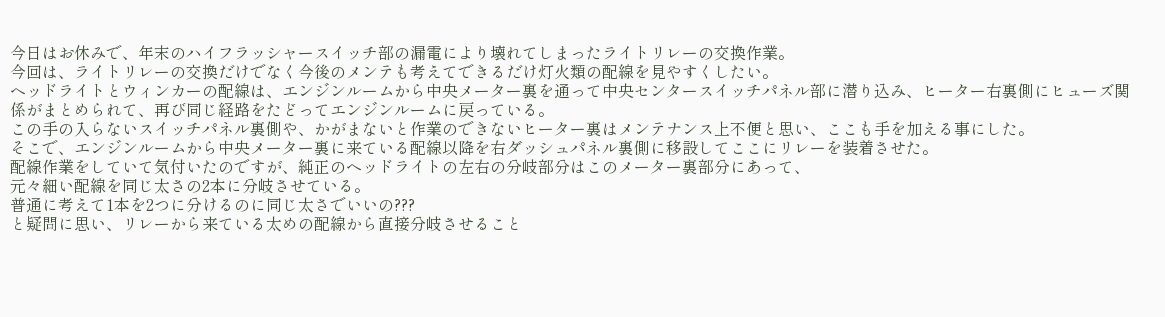今日はお休みで、年末のハイフラッシャースイッチ部の漏電により壊れてしまったライトリレーの交換作業。
今回は、ライトリレーの交換だけでなく今後のメンテも考えてできるだけ灯火類の配線を見やすくしたい。
ヘッドライトとウィンカーの配線は、エンジンルームから中央メーター裏を通って中央センタースイッチパネル部に潜り込み、ヒーター右裏側にヒューズ関係がまとめられて、再び同じ経路をたどってエンジンルームに戻っている。
この手の入らないスイッチパネル裏側や、かがまないと作業のできないヒーター裏はメンテナンス上不便と思い、ここも手を加える事にした。
そこで、エンジンルームから中央メーター裏に来ている配線以降を右ダッシュパネル裏側に移設してここにリレーを装着させた。
配線作業をしていて気付いたのですが、純正のヘッドライトの左右の分岐部分はこのメーター裏部分にあって、
元々細い配線を同じ太さの2本に分岐させている。
普通に考えて1本を2つに分けるのに同じ太さでいいの???
と疑問に思い、リレーから来ている太めの配線から直接分岐させること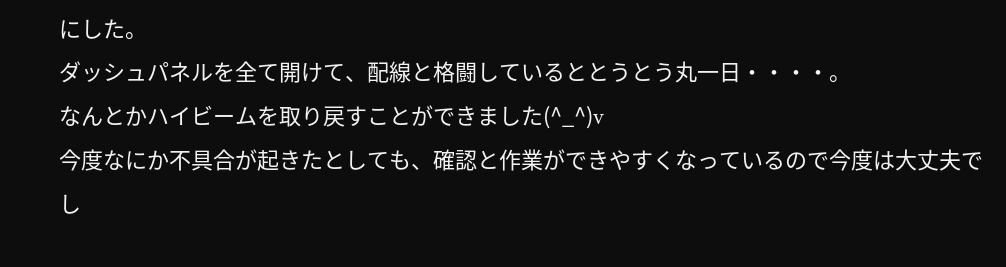にした。
ダッシュパネルを全て開けて、配線と格闘しているととうとう丸一日・・・・。
なんとかハイビームを取り戻すことができました(^_^)v
今度なにか不具合が起きたとしても、確認と作業ができやすくなっているので今度は大丈夫でし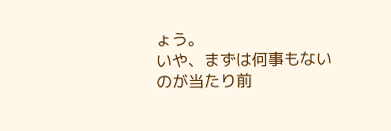ょう。
いや、まずは何事もないのが当たり前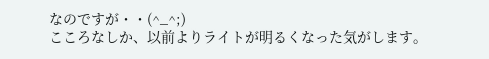なのですが・・(^_^;)
こころなしか、以前よりライトが明るくなった気がします。